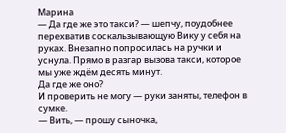Марина
— Да где же это такси? — шепчу, поудобнее перехватив соскальзывающую Вику у себя на руках. Внезапно попросилась на ручки и уснула. Прямо в разгар вызова такси, которое мы уже ждём десять минут.
Да где же оно?
И проверить не могу — руки заняты, телефон в сумке.
— Вить, — прошу сыночка,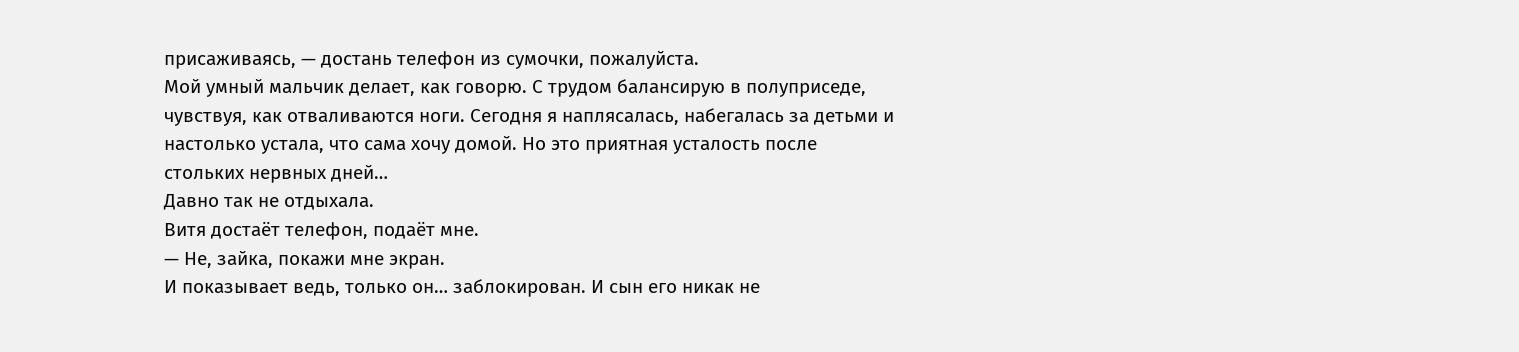присаживаясь, — достань телефон из сумочки, пожалуйста.
Мой умный мальчик делает, как говорю. С трудом балансирую в полуприседе, чувствуя, как отваливаются ноги. Сегодня я наплясалась, набегалась за детьми и настолько устала, что сама хочу домой. Но это приятная усталость после стольких нервных дней…
Давно так не отдыхала.
Витя достаёт телефон, подаёт мне.
— Не, зайка, покажи мне экран.
И показывает ведь, только он… заблокирован. И сын его никак не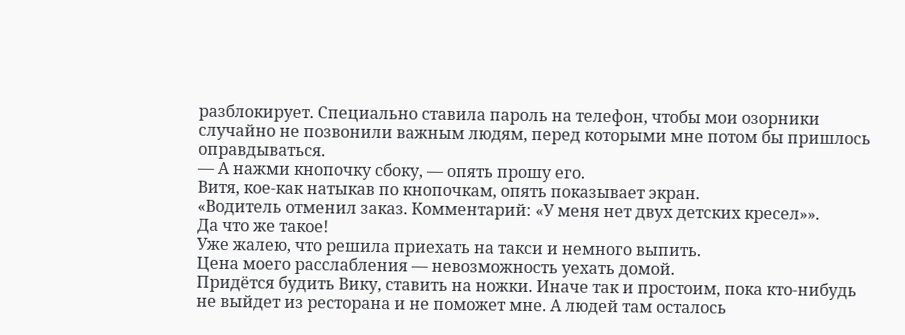разблокирует. Специально ставила пароль на телефон, чтобы мои озорники случайно не позвонили важным людям, перед которыми мне потом бы пришлось оправдываться.
— А нажми кнопочку сбоку, — опять прошу его.
Витя, кое-как натыкав по кнопочкам, опять показывает экран.
«Водитель отменил заказ. Комментарий: «У меня нет двух детских кресел»».
Да что же такое!
Уже жалею, что решила приехать на такси и немного выпить.
Цена моего расслабления — невозможность уехать домой.
Придётся будить Вику, ставить на ножки. Иначе так и простоим, пока кто-нибудь не выйдет из ресторана и не поможет мне. А людей там осталось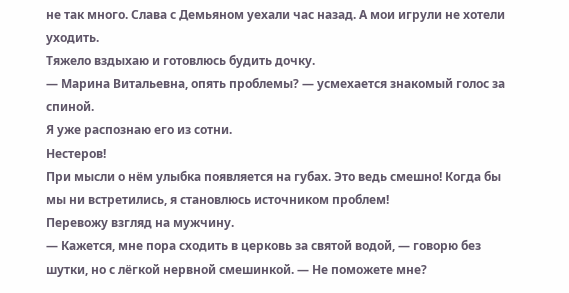не так много. Слава с Демьяном уехали час назад. А мои игрули не хотели уходить.
Тяжело вздыхаю и готовлюсь будить дочку.
— Марина Витальевна, опять проблемы? — усмехается знакомый голос за спиной.
Я уже распознаю его из сотни.
Нестеров!
При мысли о нём улыбка появляется на губах. Это ведь смешно! Когда бы мы ни встретились, я становлюсь источником проблем!
Перевожу взгляд на мужчину.
— Кажется, мне пора сходить в церковь за святой водой, — говорю без шутки, но с лёгкой нервной смешинкой. — Не поможете мне?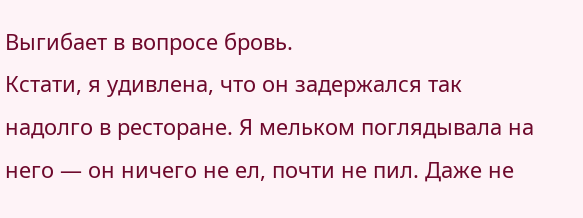Выгибает в вопросе бровь.
Кстати, я удивлена, что он задержался так надолго в ресторане. Я мельком поглядывала на него — он ничего не ел, почти не пил. Даже не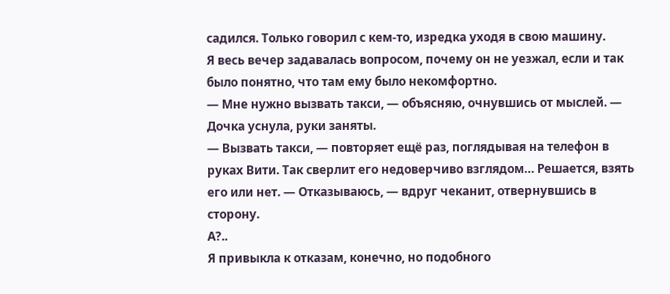садился. Только говорил с кем-то, изредка уходя в свою машину.
Я весь вечер задавалась вопросом, почему он не уезжал, если и так было понятно, что там ему было некомфортно.
— Мне нужно вызвать такси, — объясняю, очнувшись от мыслей. — Дочка уснула, руки заняты.
— Вызвать такси, — повторяет ещё раз, поглядывая на телефон в руках Вити. Так сверлит его недоверчиво взглядом… Решается, взять его или нет. — Отказываюсь, — вдруг чеканит, отвернувшись в сторону.
А?..
Я привыкла к отказам, конечно, но подобного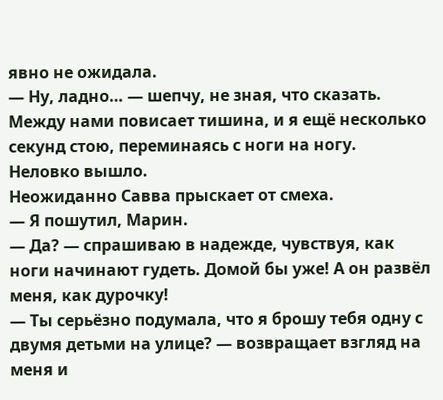явно не ожидала.
— Ну, ладно… — шепчу, не зная, что сказать.
Между нами повисает тишина, и я ещё несколько секунд стою, переминаясь с ноги на ногу.
Неловко вышло.
Неожиданно Савва прыскает от смеха.
— Я пошутил, Марин.
— Да? — спрашиваю в надежде, чувствуя, как ноги начинают гудеть. Домой бы уже! А он развёл меня, как дурочку!
— Ты серьёзно подумала, что я брошу тебя одну с двумя детьми на улице? — возвращает взгляд на меня и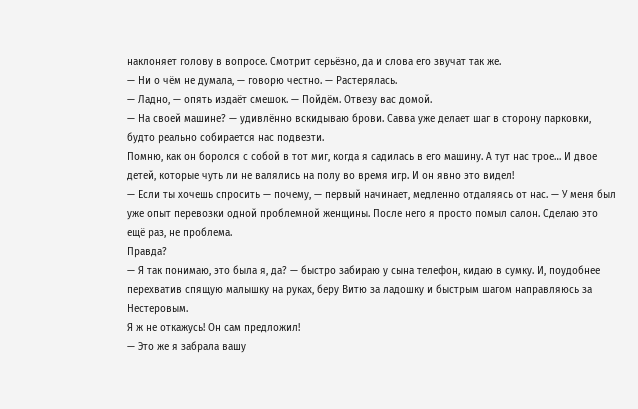наклоняет голову в вопросе. Смотрит серьёзно, да и слова его звучат так же.
— Ни о чём не думала, — говорю честно. — Растерялась.
— Ладно, — опять издаёт смешок. — Пойдём. Отвезу вас домой.
— На своей машине? — удивлённо вскидываю брови. Савва уже делает шаг в сторону парковки, будто реально собирается нас подвезти.
Помню, как он боролся с собой в тот миг, когда я садилась в его машину. А тут нас трое… И двое детей, которые чуть ли не валялись на полу во время игр. И он явно это видел!
— Если ты хочешь спросить — почему, — первый начинает, медленно отдаляясь от нас. — У меня был уже опыт перевозки одной проблемной женщины. После него я просто помыл салон. Сделаю это ещё раз, не проблема.
Правда?
— Я так понимаю, это была я, да? — быстро забираю у сына телефон, кидаю в сумку. И, поудобнее перехватив спящую малышку на руках, беру Витю за ладошку и быстрым шагом направляюсь за Нестеровым.
Я ж не откажусь! Он сам предложил!
— Это же я забрала вашу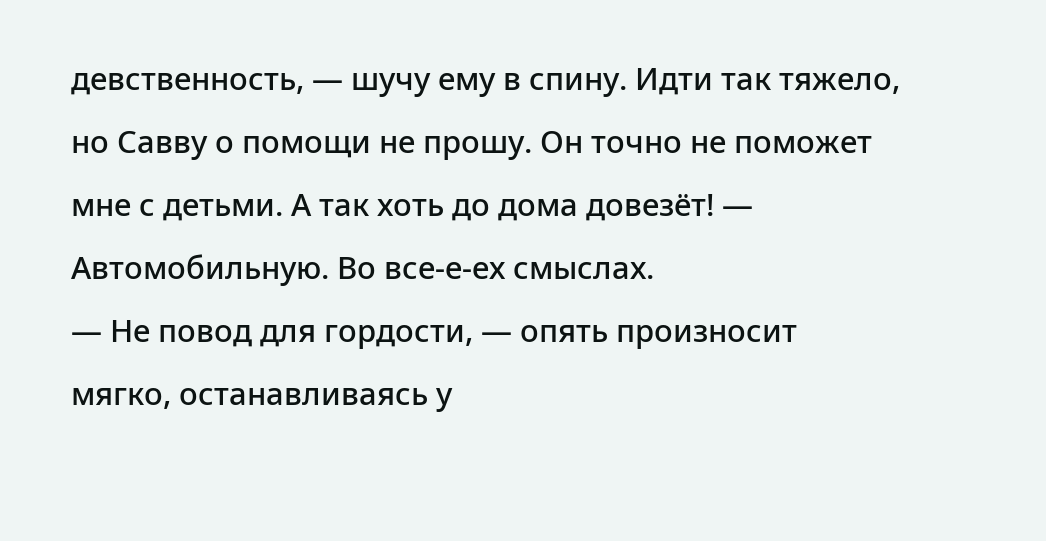девственность, — шучу ему в спину. Идти так тяжело, но Савву о помощи не прошу. Он точно не поможет мне с детьми. А так хоть до дома довезёт! — Автомобильную. Во все-е-ех смыслах.
— Не повод для гордости, — опять произносит мягко, останавливаясь у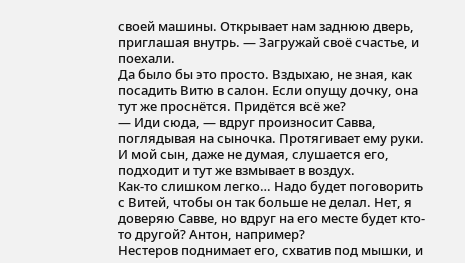своей машины. Открывает нам заднюю дверь, приглашая внутрь. — Загружай своё счастье, и поехали.
Да было бы это просто. Вздыхаю, не зная, как посадить Витю в салон. Если опущу дочку, она тут же проснётся. Придётся всё же?
— Иди сюда, — вдруг произносит Савва, поглядывая на сыночка. Протягивает ему руки. И мой сын, даже не думая, слушается его, подходит и тут же взмывает в воздух.
Как-то слишком легко… Надо будет поговорить с Витей, чтобы он так больше не делал. Нет, я доверяю Савве, но вдруг на его месте будет кто-то другой? Антон, например?
Нестеров поднимает его, схватив под мышки, и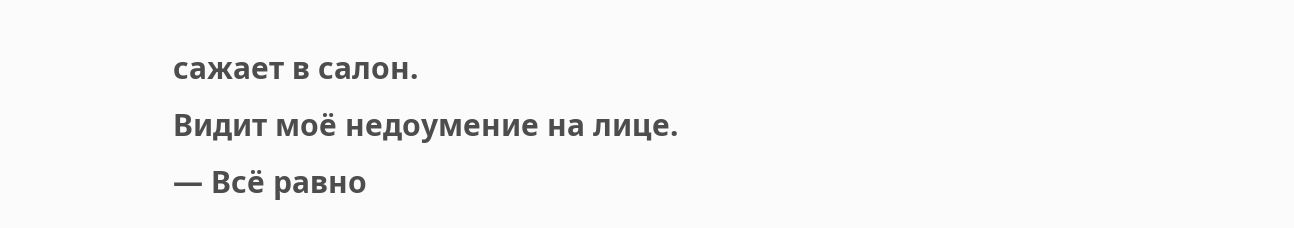сажает в салон.
Видит моё недоумение на лице.
— Всё равно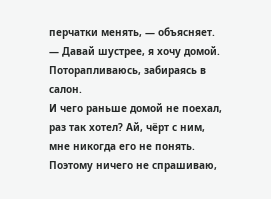перчатки менять, — объясняет. — Давай шустрее, я хочу домой.
Поторапливаюсь, забираясь в салон.
И чего раньше домой не поехал, раз так хотел? Ай, чёрт с ним, мне никогда его не понять. Поэтому ничего не спрашиваю,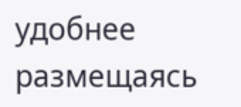удобнее размещаясь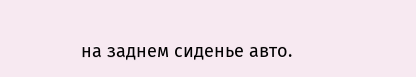на заднем сиденье авто.